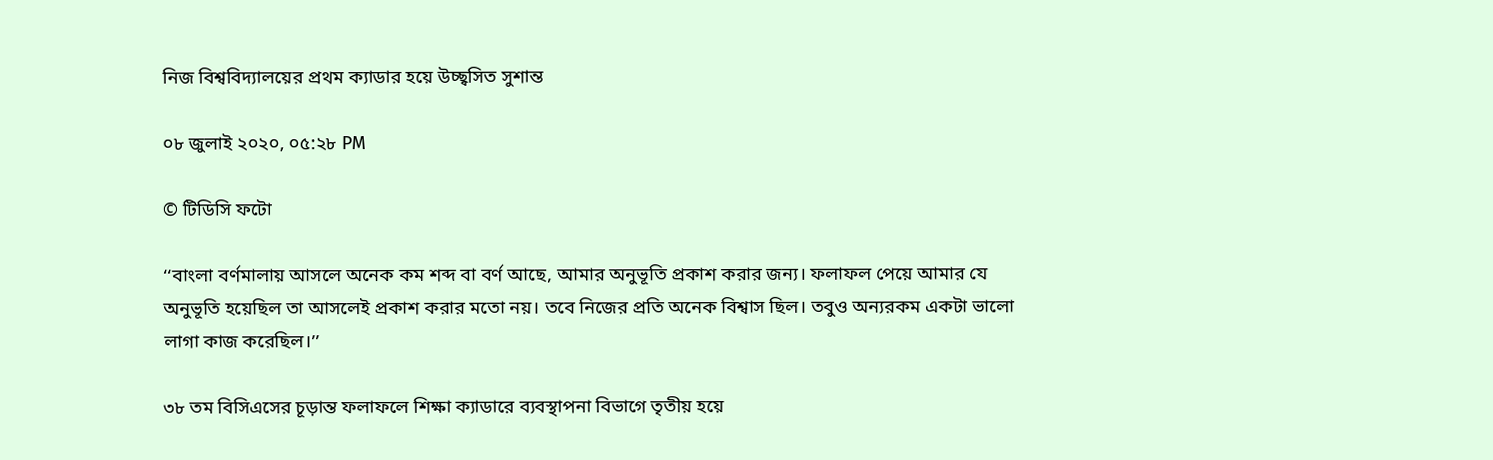নিজ বিশ্ববিদ্যালয়ের প্রথম ক্যাডার হয়ে উচ্ছ্বসিত সুশান্ত

০৮ জুলাই ২০২০, ০৫:২৮ PM

© টিডিসি ফটো

‘‘বাংলা বর্ণমালায় আসলে অনেক কম শব্দ বা বর্ণ আছে, আমার অনুভূতি প্রকাশ করার জন্য। ফলাফল পেয়ে আমার যে অনুভূতি হয়েছিল তা আসলেই প্রকাশ করার মতো নয়। তবে নিজের প্রতি অনেক বিশ্বাস ছিল। তবুও অন্যরকম একটা ভালো লাগা কাজ করেছিল।’’

৩৮ তম বিসিএসের চূড়ান্ত ফলাফলে শিক্ষা ক্যাডারে ব্যবস্থাপনা বিভাগে তৃতীয় হয়ে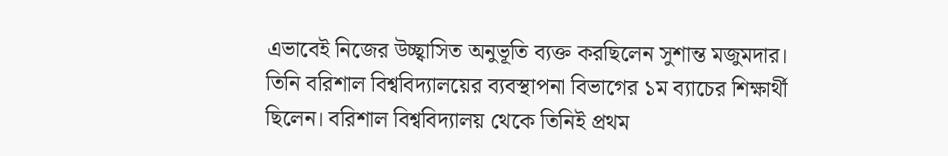এভাবেই নিজের উচ্ছ্বাসিত অনুভূতি ব্যক্ত করছিলেন সুশান্ত মজুমদার। তিনি বরিশাল বিশ্ববিদ্যালয়ের ব্যবস্থাপনা বিভাগের ১ম ব্যাচের শিক্ষার্থী ছিলেন। বরিশাল বিশ্ববিদ্যালয় থেকে তিনিই প্রথম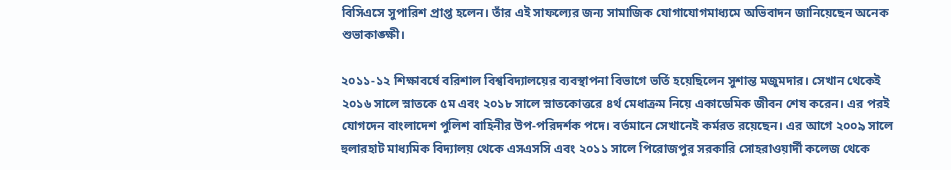বিসিএসে সুপারিশ প্রাপ্ত হলেন। তাঁর এই সাফল্যের জন্য সামাজিক যোগাযোগমাধ্যমে অভিবাদন জানিয়েছেন অনেক শুভাকাঙ্ক্ষী।

২০১১-১২ শিক্ষাবর্ষে বরিশাল বিশ্ববিদ্যালয়ের ব্যবস্থাপনা বিভাগে ভর্তি হয়েছিলেন সুশান্ত মজুমদার। সেখান থেকেই ২০১৬ সালে স্নাতকে ৫ম এবং ২০১৮ সালে স্নাতকোত্তরে ৪র্থ মেধাক্রম নিয়ে একাডেমিক জীবন শেষ করেন। এর পরই যোগদেন বাংলাদেশ পুলিশ বাহিনীর উপ-পরিদর্শক পদে। বর্তমানে সেখানেই কর্মরত রয়েছেন। এর আগে ২০০৯ সালে হুলারহাট মাধ্যমিক বিদ্যালয় থেকে এসএসসি এবং ২০১১ সালে পিরোজপুর সরকারি সোহরাওয়ার্দী কলেজ থেকে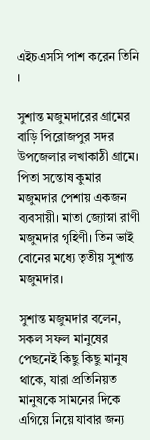এইচএসসি পাশ করেন তিনি ।

সুশান্ত মজুমদারের গ্রামের বাড়ি পিরোজপুর সদর উপজেলার লখাকাঠী গ্রামে। পিতা সন্তোষ কুমার মজুমদার পেশায় একজন ব্যবসায়ী। মাতা জ্যোস্না রাণী মজুমদার গৃহিণী। তিন ভাই বোনের মধ্যে তৃতীয় সুশান্ত মজুমদার।

সুশান্ত মজুমদার বলেন, সকল সফল মানুষের পেছনেই কিছু কিছু মানুষ থাকে, যারা প্রতিনিয়ত মানুষকে সামনের দিকে এগিয়ে নিয়ে যাবার জন্য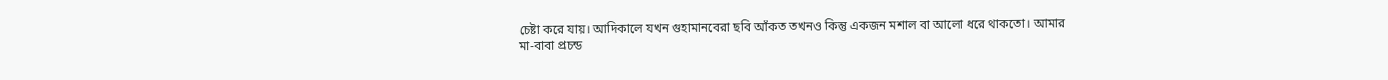চেষ্টা করে যায়। আদিকালে যখন গুহামানবেরা ছবি আঁকত তখনও কিন্তু একজন মশাল বা আলো ধরে থাকতো। আমার মা-বাবা প্রচন্ড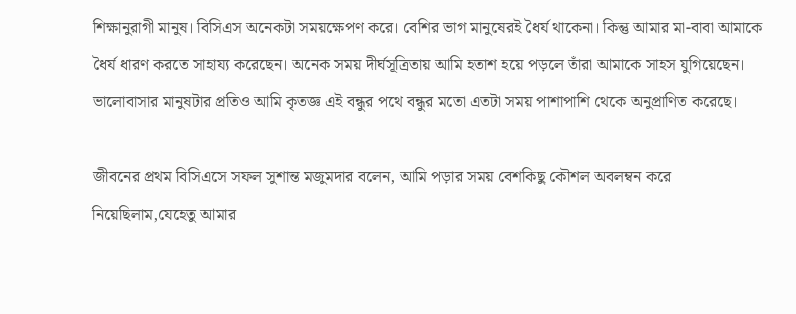শিক্ষানুরাগী মানুষ। বিসিএস অনেকটা সময়ক্ষেপণ করে। বেশির ভাগ মানুষেরই ধৈর্য থাকেনা। কিন্তু আমার মা-বাবা আমাকে ধৈর্য ধারণ করতে সাহায্য করেছেন। অনেক সময় দীর্ঘসূত্রিতায় আমি হতাশ হয়ে পড়লে তাঁরা আমাকে সাহস যুগিয়েছেন। ভালোবাসার মানুষটার প্রতিও আমি কৃতজ্ঞ এই বন্ধুর পথে বন্ধুর মতো এতটা সময় পাশাপাশি থেকে অনুপ্রাণিত করেছে।

জীবনের প্রথম বিসিএসে সফল সুশান্ত মজুমদার বলেন, আমি পড়ার সময় বেশকিছু কৌশল অবলম্বন করে নিয়েছিলাম,যেহেতু আমার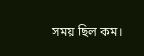সময় ছিল কম।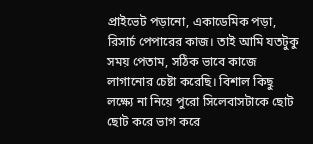প্রাইভেট পড়ানো, একাডেমিক পড়া, রিসার্চ পেপারের কাজ। তাই আমি যতটুকু সময় পেতাম, সঠিক ভাবে কাজে লাগানোর চেষ্টা করেছি। বিশাল কিছু লক্ষ্যে না নিয়ে পুরো সিলেবাসটাকে ছোট ছোট করে ভাগ করে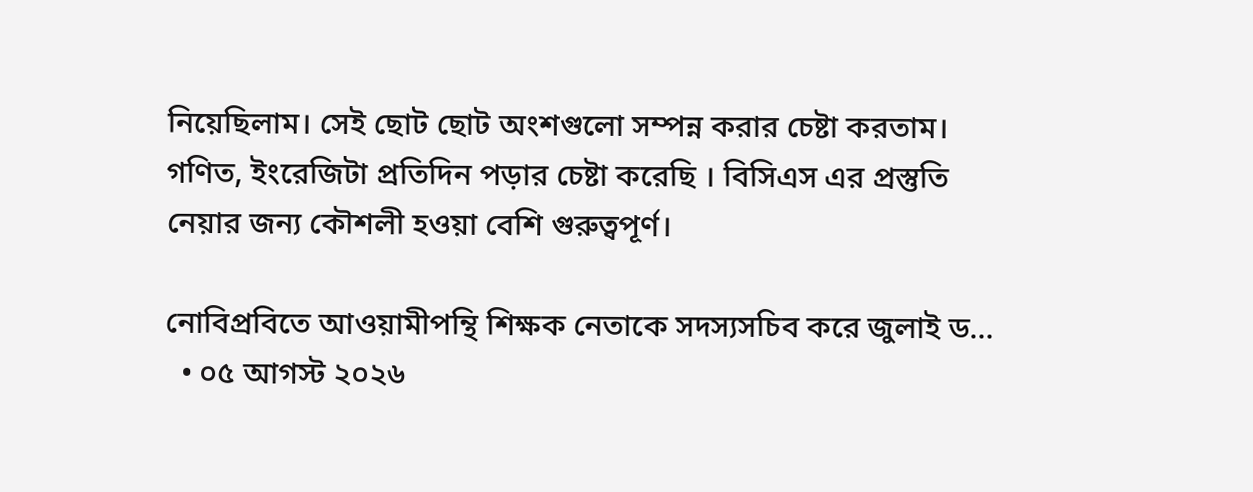নিয়েছিলাম। সেই ছোট ছোট অংশগুলো সম্পন্ন করার চেষ্টা করতাম। গণিত, ইংরেজিটা প্রতিদিন পড়ার চেষ্টা করেছি । বিসিএস এর প্রস্তুতি নেয়ার জন্য কৌশলী হওয়া বেশি গুরুত্বপূর্ণ।

নোবিপ্রবিতে আওয়ামীপন্থি শিক্ষক নেতাকে সদস্যসচিব করে জুলাই ড…
  • ০৫ আগস্ট ২০২৬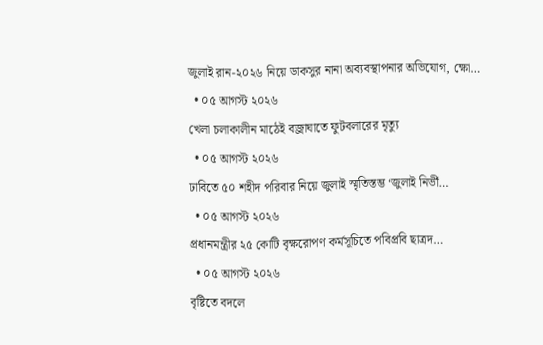জুলাই রান-২০২৬ নিয়ে ডাকসুর নানা অব্যবস্থাপনার অভিযোগ, ক্ষো…
  • ০৫ আগস্ট ২০২৬
খেলা চলাকালীন মাঠেই বজ্রাঘাতে ফুটবলারের মৃত্যু
  • ০৫ আগস্ট ২০২৬
ঢাবিতে ৫০ শহীদ পরিবার নিয়ে জুলাই স্মৃতিস্তম্ভ ‘জুলাই নির্ভী…
  • ০৫ আগস্ট ২০২৬
প্রধানমন্ত্রীর ২৫ কোটি বৃক্ষরোপণ কর্মসূচিতে পবিপ্রবি ছাত্রদ…
  • ০৫ আগস্ট ২০২৬
বৃষ্টিতে বদলে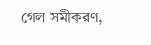গেল সমীকরণ,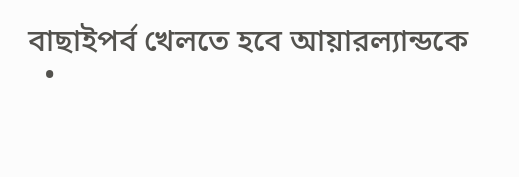বাছাইপর্ব খেলতে হবে আয়ারল্যান্ডকে
  •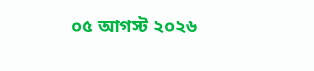০৫ আগস্ট ২০২৬